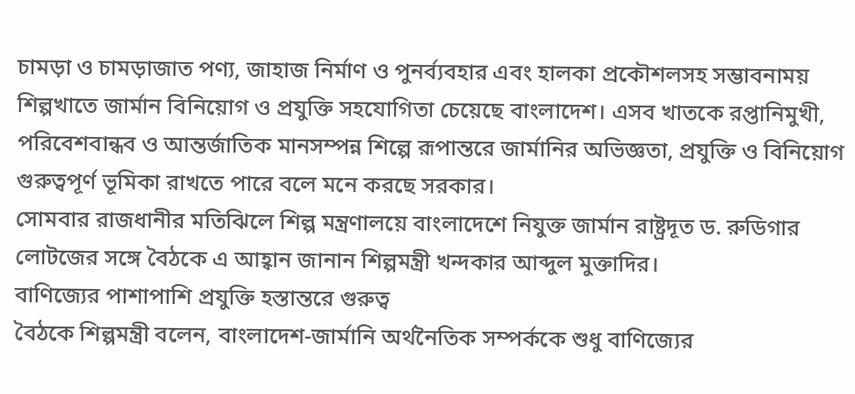চামড়া ও চামড়াজাত পণ্য, জাহাজ নির্মাণ ও পুনর্ব্যবহার এবং হালকা প্রকৌশলসহ সম্ভাবনাময় শিল্পখাতে জার্মান বিনিয়োগ ও প্রযুক্তি সহযোগিতা চেয়েছে বাংলাদেশ। এসব খাতকে রপ্তানিমুখী, পরিবেশবান্ধব ও আন্তর্জাতিক মানসম্পন্ন শিল্পে রূপান্তরে জার্মানির অভিজ্ঞতা, প্রযুক্তি ও বিনিয়োগ গুরুত্বপূর্ণ ভূমিকা রাখতে পারে বলে মনে করছে সরকার।
সোমবার রাজধানীর মতিঝিলে শিল্প মন্ত্রণালয়ে বাংলাদেশে নিযুক্ত জার্মান রাষ্ট্রদূত ড. রুডিগার লোটজের সঙ্গে বৈঠকে এ আহ্বান জানান শিল্পমন্ত্রী খন্দকার আব্দুল মুক্তাদির।
বাণিজ্যের পাশাপাশি প্রযুক্তি হস্তান্তরে গুরুত্ব
বৈঠকে শিল্পমন্ত্রী বলেন, বাংলাদেশ-জার্মানি অর্থনৈতিক সম্পর্ককে শুধু বাণিজ্যের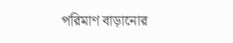পরিমাণ বাড়ানোর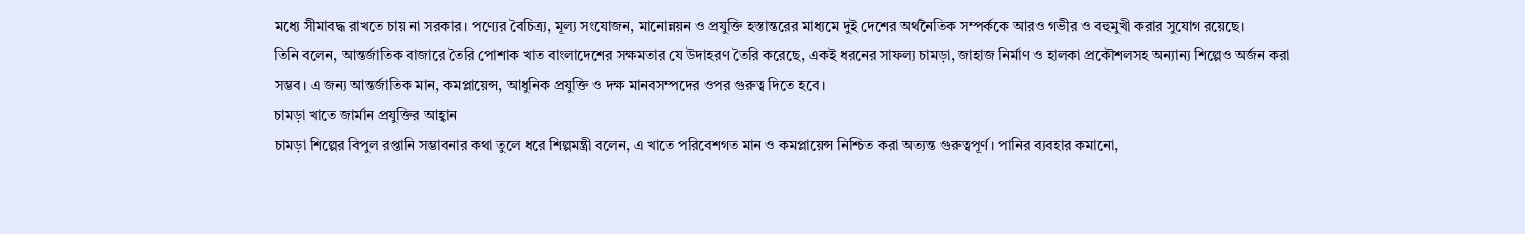মধ্যে সীমাবদ্ধ রাখতে চায় না সরকার। পণ্যের বৈচিত্র্য, মূল্য সংযোজন, মানোন্নয়ন ও প্রযুক্তি হস্তান্তরের মাধ্যমে দুই দেশের অর্থনৈতিক সম্পর্ককে আরও গভীর ও বহুমুখী করার সুযোগ রয়েছে।
তিনি বলেন, আন্তর্জাতিক বাজারে তৈরি পোশাক খাত বাংলাদেশের সক্ষমতার যে উদাহরণ তৈরি করেছে, একই ধরনের সাফল্য চামড়া, জাহাজ নির্মাণ ও হালকা প্রকৌশলসহ অন্যান্য শিল্পেও অর্জন করা সম্ভব। এ জন্য আন্তর্জাতিক মান, কমপ্লায়েন্স, আধুনিক প্রযুক্তি ও দক্ষ মানবসম্পদের ওপর গুরুত্ব দিতে হবে।
চামড়া খাতে জার্মান প্রযুক্তির আহ্বান
চামড়া শিল্পের বিপুল রপ্তানি সম্ভাবনার কথা তুলে ধরে শিল্পমন্ত্রী বলেন, এ খাতে পরিবেশগত মান ও কমপ্লায়েন্স নিশ্চিত করা অত্যন্ত গুরুত্বপূর্ণ। পানির ব্যবহার কমানো,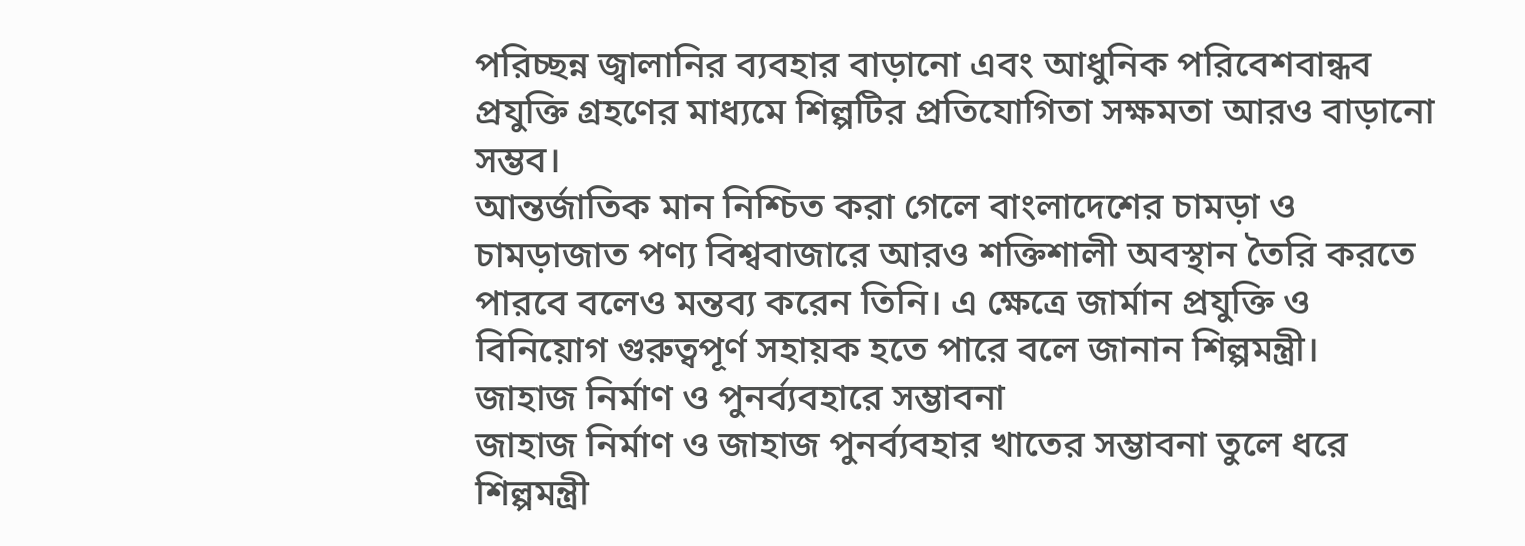পরিচ্ছন্ন জ্বালানির ব্যবহার বাড়ানো এবং আধুনিক পরিবেশবান্ধব প্রযুক্তি গ্রহণের মাধ্যমে শিল্পটির প্রতিযোগিতা সক্ষমতা আরও বাড়ানো সম্ভব।
আন্তর্জাতিক মান নিশ্চিত করা গেলে বাংলাদেশের চামড়া ও চামড়াজাত পণ্য বিশ্ববাজারে আরও শক্তিশালী অবস্থান তৈরি করতে পারবে বলেও মন্তব্য করেন তিনি। এ ক্ষেত্রে জার্মান প্রযুক্তি ও বিনিয়োগ গুরুত্বপূর্ণ সহায়ক হতে পারে বলে জানান শিল্পমন্ত্রী।
জাহাজ নির্মাণ ও পুনর্ব্যবহারে সম্ভাবনা
জাহাজ নির্মাণ ও জাহাজ পুনর্ব্যবহার খাতের সম্ভাবনা তুলে ধরে শিল্পমন্ত্রী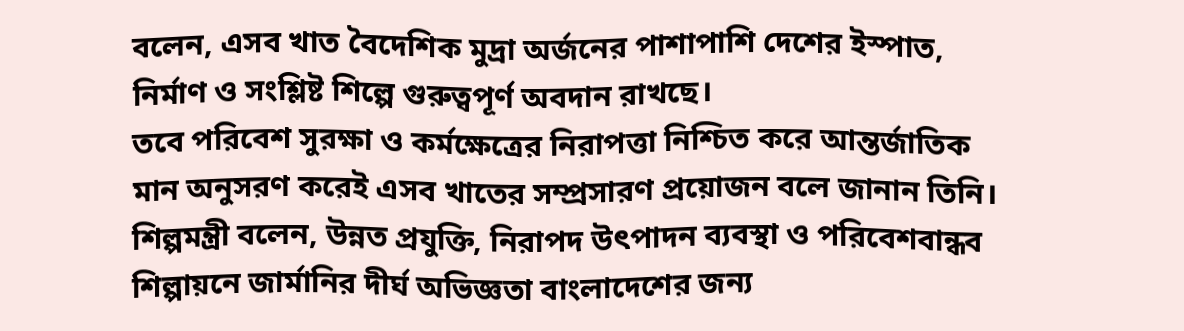বলেন, এসব খাত বৈদেশিক মুদ্রা অর্জনের পাশাপাশি দেশের ইস্পাত, নির্মাণ ও সংশ্লিষ্ট শিল্পে গুরুত্বপূর্ণ অবদান রাখছে।
তবে পরিবেশ সুরক্ষা ও কর্মক্ষেত্রের নিরাপত্তা নিশ্চিত করে আন্তর্জাতিক মান অনুসরণ করেই এসব খাতের সম্প্রসারণ প্রয়োজন বলে জানান তিনি।
শিল্পমন্ত্রী বলেন, উন্নত প্রযুক্তি, নিরাপদ উৎপাদন ব্যবস্থা ও পরিবেশবান্ধব শিল্পায়নে জার্মানির দীর্ঘ অভিজ্ঞতা বাংলাদেশের জন্য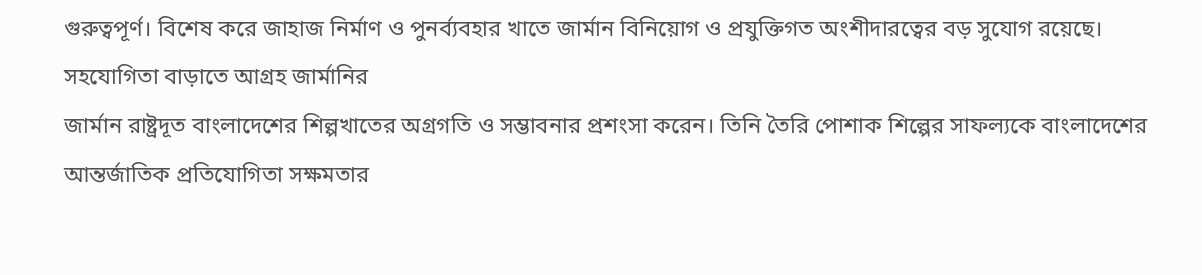গুরুত্বপূর্ণ। বিশেষ করে জাহাজ নির্মাণ ও পুনর্ব্যবহার খাতে জার্মান বিনিয়োগ ও প্রযুক্তিগত অংশীদারত্বের বড় সুযোগ রয়েছে।
সহযোগিতা বাড়াতে আগ্রহ জার্মানির
জার্মান রাষ্ট্রদূত বাংলাদেশের শিল্পখাতের অগ্রগতি ও সম্ভাবনার প্রশংসা করেন। তিনি তৈরি পোশাক শিল্পের সাফল্যকে বাংলাদেশের আন্তর্জাতিক প্রতিযোগিতা সক্ষমতার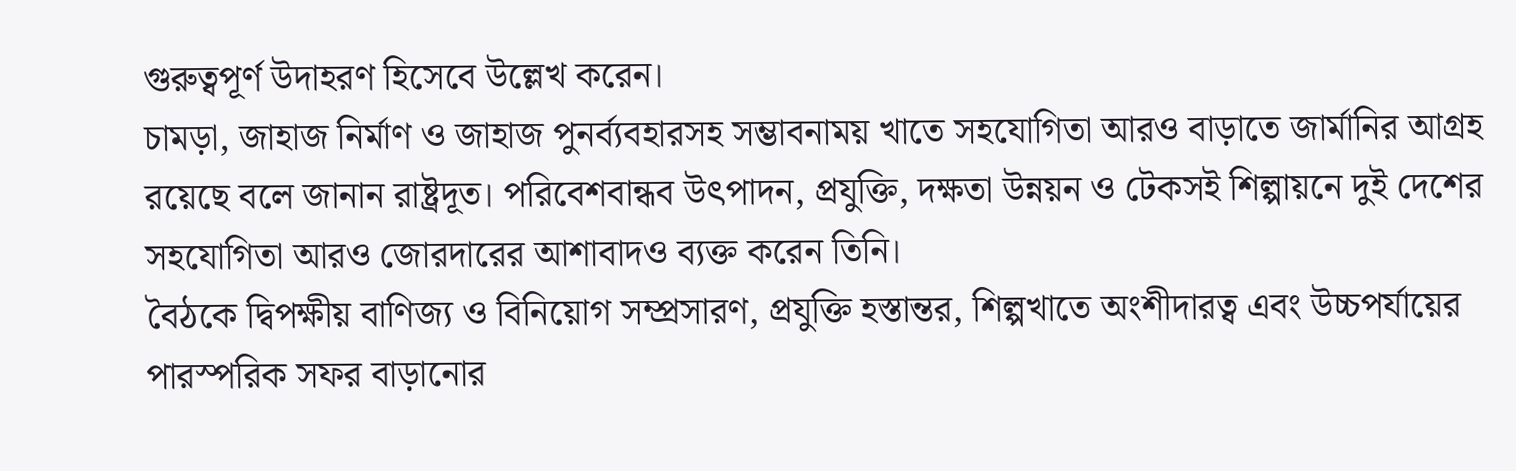গুরুত্বপূর্ণ উদাহরণ হিসেবে উল্লেখ করেন।
চামড়া, জাহাজ নির্মাণ ও জাহাজ পুনর্ব্যবহারসহ সম্ভাবনাময় খাতে সহযোগিতা আরও বাড়াতে জার্মানির আগ্রহ রয়েছে বলে জানান রাষ্ট্রদূত। পরিবেশবান্ধব উৎপাদন, প্রযুক্তি, দক্ষতা উন্নয়ন ও টেকসই শিল্পায়নে দুই দেশের সহযোগিতা আরও জোরদারের আশাবাদও ব্যক্ত করেন তিনি।
বৈঠকে দ্বিপক্ষীয় বাণিজ্য ও বিনিয়োগ সম্প্রসারণ, প্রযুক্তি হস্তান্তর, শিল্পখাতে অংশীদারত্ব এবং উচ্চপর্যায়ের পারস্পরিক সফর বাড়ানোর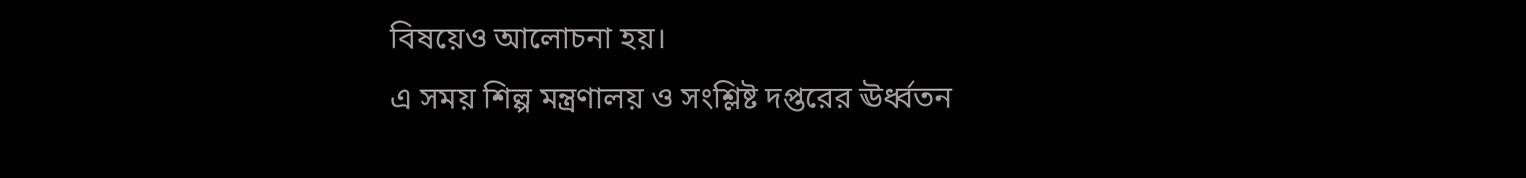বিষয়েও আলোচনা হয়।
এ সময় শিল্প মন্ত্রণালয় ও সংশ্লিষ্ট দপ্তরের ঊর্ধ্বতন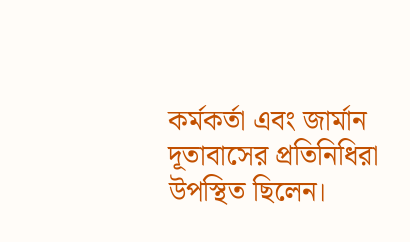কর্মকর্তা এবং জার্মান দূতাবাসের প্রতিনিধিরা উপস্থিত ছিলেন।